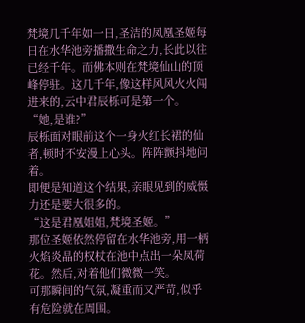梵境几千年如一日,圣洁的凤凰圣姬每日在水华池旁播撒生命之力,长此以往已经千年。而佛本则在梵境仙山的顶峰停驻。这几千年,像这样风风火火闯进来的,云中君辰栎可是第一个。
“她,是谁?”
辰栎面对眼前这个一身火红长裙的仙者,顿时不安漫上心头。阵阵颤抖地问着。
即便是知道这个结果,亲眼见到的威慑力还是要大很多的。
“这是君凰姐姐,梵境圣姬。”
那位圣姬依然停留在水华池旁,用一柄火焰炎晶的权杖在池中点出一朵凤荷花。然后,对着他们微微一笑。
可那瞬间的气氛,凝重而又严苛,似乎有危险就在周围。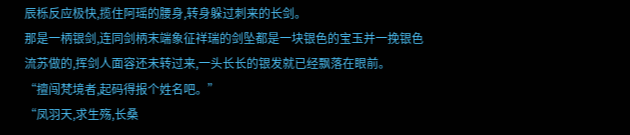辰栎反应极快,揽住阿瑶的腰身,转身躲过刺来的长剑。
那是一柄银剑,连同剑柄末端象征祥瑞的剑坠都是一块银色的宝玉并一挽银色流苏做的,挥剑人面容还未转过来,一头长长的银发就已经飘落在眼前。
“擅闯梵境者,起码得报个姓名吧。”
“凤羽天,求生殇,长桑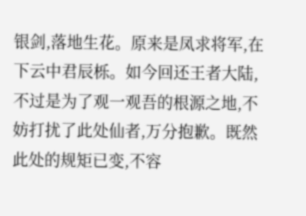银剑,落地生花。原来是凤求将军,在下云中君辰栎。如今回还王者大陆,不过是为了观一观吾的根源之地,不妨打扰了此处仙者,万分抱歉。既然此处的规矩已变,不容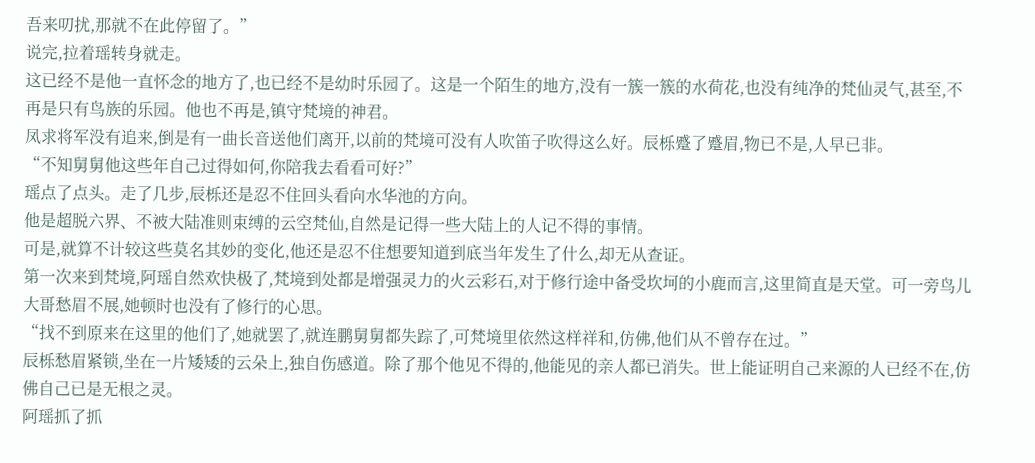吾来叨扰,那就不在此停留了。”
说完,拉着瑶转身就走。
这已经不是他一直怀念的地方了,也已经不是幼时乐园了。这是一个陌生的地方,没有一簇一簇的水荷花,也没有纯净的梵仙灵气,甚至,不再是只有鸟族的乐园。他也不再是,镇守梵境的神君。
凤求将军没有追来,倒是有一曲长音送他们离开,以前的梵境可没有人吹笛子吹得这么好。辰栎蹙了蹙眉,物已不是,人早已非。
“不知舅舅他这些年自己过得如何,你陪我去看看可好?”
瑶点了点头。走了几步,辰栎还是忍不住回头看向水华池的方向。
他是超脱六界、不被大陆准则束缚的云空梵仙,自然是记得一些大陆上的人记不得的事情。
可是,就算不计较这些莫名其妙的变化,他还是忍不住想要知道到底当年发生了什么,却无从查证。
第一次来到梵境,阿瑶自然欢快极了,梵境到处都是增强灵力的火云彩石,对于修行途中备受坎坷的小鹿而言,这里简直是天堂。可一旁鸟儿大哥愁眉不展,她顿时也没有了修行的心思。
“找不到原来在这里的他们了,她就罢了,就连鹏舅舅都失踪了,可梵境里依然这样祥和,仿佛,他们从不曾存在过。”
辰栎愁眉紧锁,坐在一片矮矮的云朵上,独自伤感道。除了那个他见不得的,他能见的亲人都已消失。世上能证明自己来源的人已经不在,仿佛自己已是无根之灵。
阿瑶抓了抓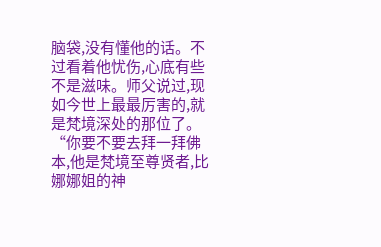脑袋,没有懂他的话。不过看着他忧伤,心底有些不是滋味。师父说过,现如今世上最最厉害的,就是梵境深处的那位了。
“你要不要去拜一拜佛本,他是梵境至尊贤者,比娜娜姐的神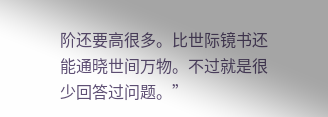阶还要高很多。比世际镜书还能通晓世间万物。不过就是很少回答过问题。”